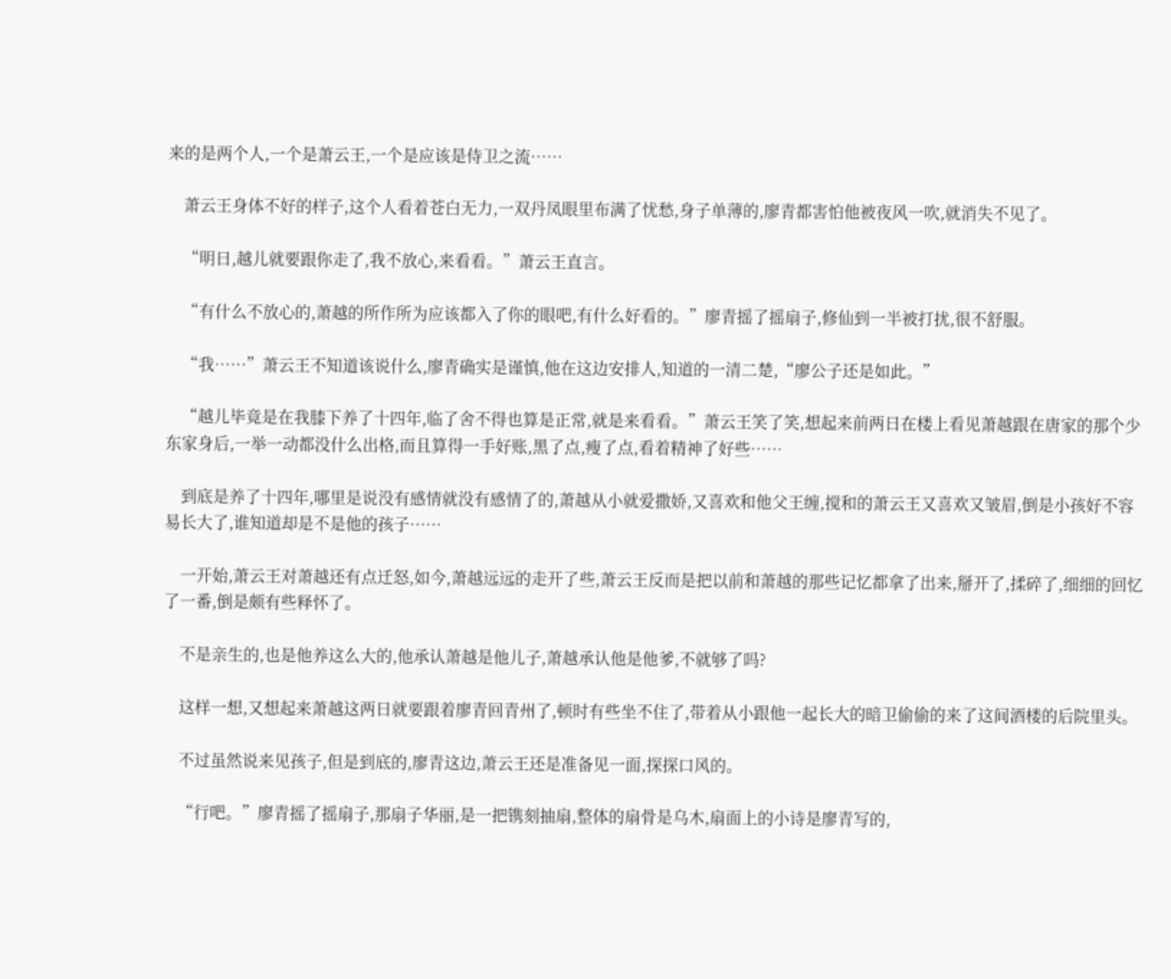来的是两个人,一个是萧云王,一个是应该是侍卫之流……

    萧云王身体不好的样子,这个人看着苍白无力,一双丹凤眼里布满了忧愁,身子单薄的,廖青都害怕他被夜风一吹,就消失不见了。

    “明日,越儿就要跟你走了,我不放心,来看看。”萧云王直言。

    “有什么不放心的,萧越的所作所为应该都入了你的眼吧,有什么好看的。”廖青摇了摇扇子,修仙到一半被打扰,很不舒服。

    “我……”萧云王不知道该说什么,廖青确实是谨慎,他在这边安排人,知道的一清二楚,“廖公子还是如此。”

    “越儿毕竟是在我膝下养了十四年,临了舍不得也算是正常,就是来看看。”萧云王笑了笑,想起来前两日在楼上看见萧越跟在唐家的那个少东家身后,一举一动都没什么出格,而且算得一手好账,黑了点,瘦了点,看着精神了好些……

    到底是养了十四年,哪里是说没有感情就没有感情了的,萧越从小就爱撒娇,又喜欢和他父王缠,搅和的萧云王又喜欢又皱眉,倒是小孩好不容易长大了,谁知道却是不是他的孩子……

    一开始,萧云王对萧越还有点迁怒,如今,萧越远远的走开了些,萧云王反而是把以前和萧越的那些记忆都拿了出来,掰开了,揉碎了,细细的回忆了一番,倒是颇有些释怀了。

    不是亲生的,也是他养这么大的,他承认萧越是他儿子,萧越承认他是他爹,不就够了吗?

    这样一想,又想起来萧越这两日就要跟着廖青回青州了,顿时有些坐不住了,带着从小跟他一起长大的暗卫偷偷的来了这间酒楼的后院里头。

    不过虽然说来见孩子,但是到底的,廖青这边,萧云王还是准备见一面,探探口风的。

    “行吧。”廖青摇了摇扇子,那扇子华丽,是一把镌刻抽扇,整体的扇骨是乌木,扇面上的小诗是廖青写的,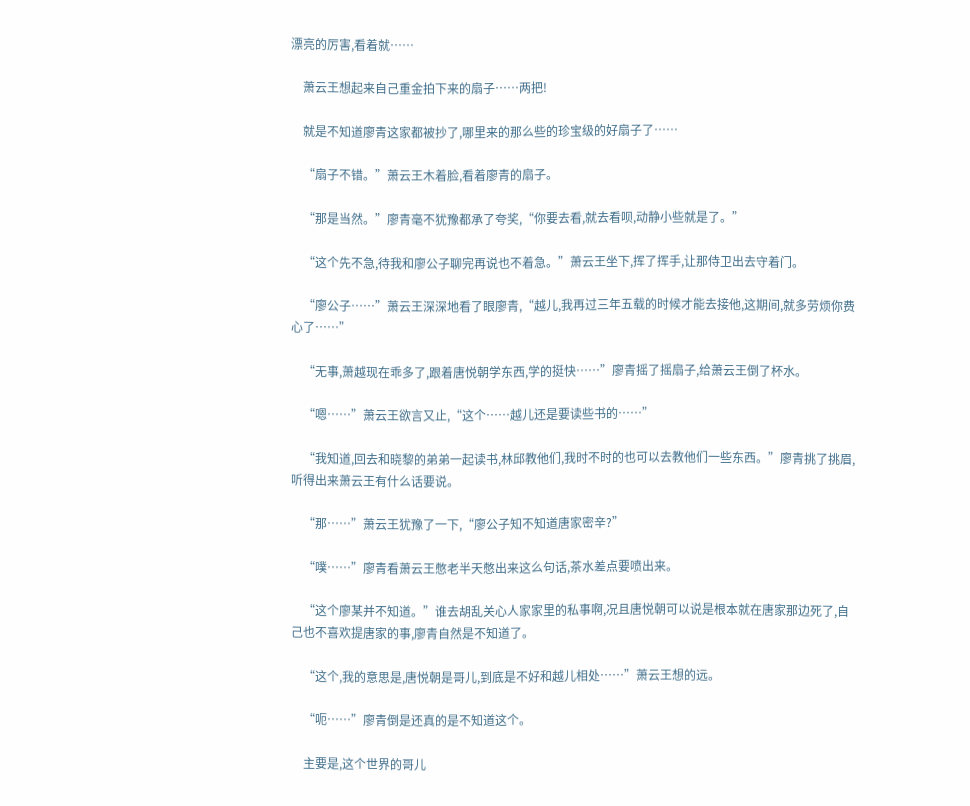漂亮的厉害,看着就……

    萧云王想起来自己重金拍下来的扇子……两把!

    就是不知道廖青这家都被抄了,哪里来的那么些的珍宝级的好扇子了……

    “扇子不错。”萧云王木着脸,看着廖青的扇子。

    “那是当然。”廖青毫不犹豫都承了夸奖,“你要去看,就去看呗,动静小些就是了。”

    “这个先不急,待我和廖公子聊完再说也不着急。”萧云王坐下,挥了挥手,让那侍卫出去守着门。

    “廖公子……”萧云王深深地看了眼廖青,“越儿,我再过三年五载的时候才能去接他,这期间,就多劳烦你费心了……”

    “无事,萧越现在乖多了,跟着唐悦朝学东西,学的挺快……”廖青摇了摇扇子,给萧云王倒了杯水。

    “嗯……”萧云王欲言又止,“这个……越儿还是要读些书的……”

    “我知道,回去和晓黎的弟弟一起读书,林邱教他们,我时不时的也可以去教他们一些东西。”廖青挑了挑眉,听得出来萧云王有什么话要说。

    “那……”萧云王犹豫了一下,“廖公子知不知道唐家密辛?”

    “噗……”廖青看萧云王憋老半天憋出来这么句话,茶水差点要喷出来。

    “这个廖某并不知道。”谁去胡乱关心人家家里的私事啊,况且唐悦朝可以说是根本就在唐家那边死了,自己也不喜欢提唐家的事,廖青自然是不知道了。

    “这个,我的意思是,唐悦朝是哥儿,到底是不好和越儿相处……”萧云王想的远。

    “呃……”廖青倒是还真的是不知道这个。

    主要是,这个世界的哥儿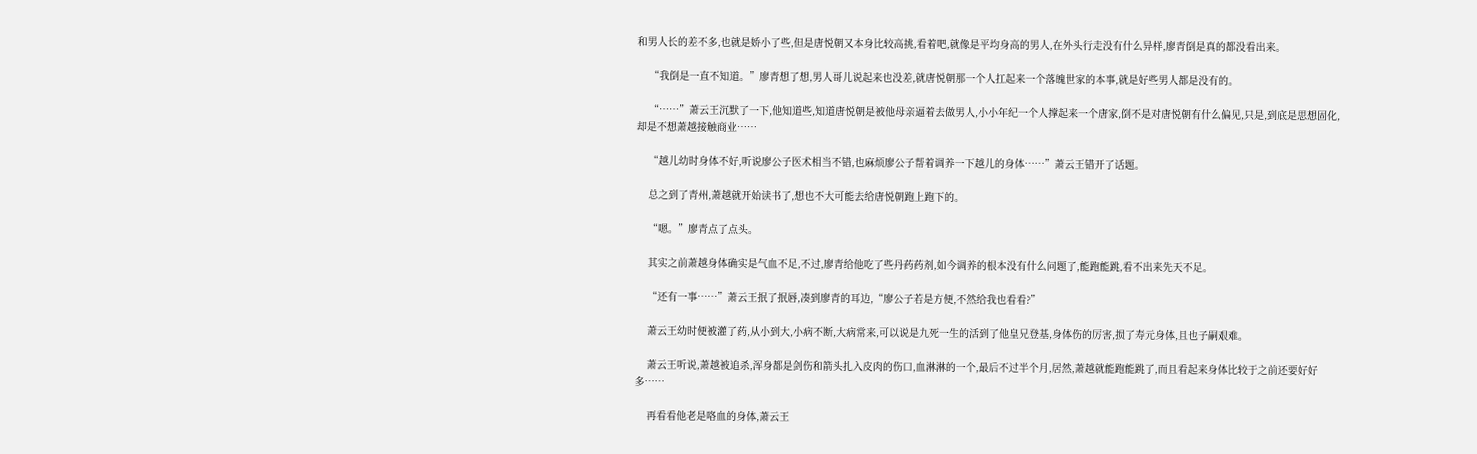和男人长的差不多,也就是娇小了些,但是唐悦朝又本身比较高挑,看着吧,就像是平均身高的男人,在外头行走没有什么异样,廖青倒是真的都没看出来。

    “我倒是一直不知道。”廖青想了想,男人哥儿说起来也没差,就唐悦朝那一个人扛起来一个落魄世家的本事,就是好些男人都是没有的。

    “……”萧云王沉默了一下,他知道些,知道唐悦朝是被他母亲逼着去做男人,小小年纪一个人撑起来一个唐家,倒不是对唐悦朝有什么偏见,只是,到底是思想固化,却是不想萧越接触商业……

    “越儿幼时身体不好,听说廖公子医术相当不错,也麻烦廖公子帮着调养一下越儿的身体……”萧云王错开了话题。

    总之到了青州,萧越就开始读书了,想也不大可能去给唐悦朝跑上跑下的。

    “嗯。”廖青点了点头。

    其实之前萧越身体确实是气血不足,不过,廖青给他吃了些丹药药剂,如今调养的根本没有什么问题了,能跑能跳,看不出来先天不足。

    “还有一事……”萧云王抿了抿唇,凑到廖青的耳边,“廖公子若是方便,不然给我也看看?”

    萧云王幼时便被灌了药,从小到大,小病不断,大病常来,可以说是九死一生的活到了他皇兄登基,身体伤的厉害,损了寿元身体,且也子嗣艰难。

    萧云王听说,萧越被追杀,浑身都是剑伤和箭头扎入皮肉的伤口,血淋淋的一个,最后不过半个月,居然,萧越就能跑能跳了,而且看起来身体比较于之前还要好好多……

    再看看他老是咯血的身体,萧云王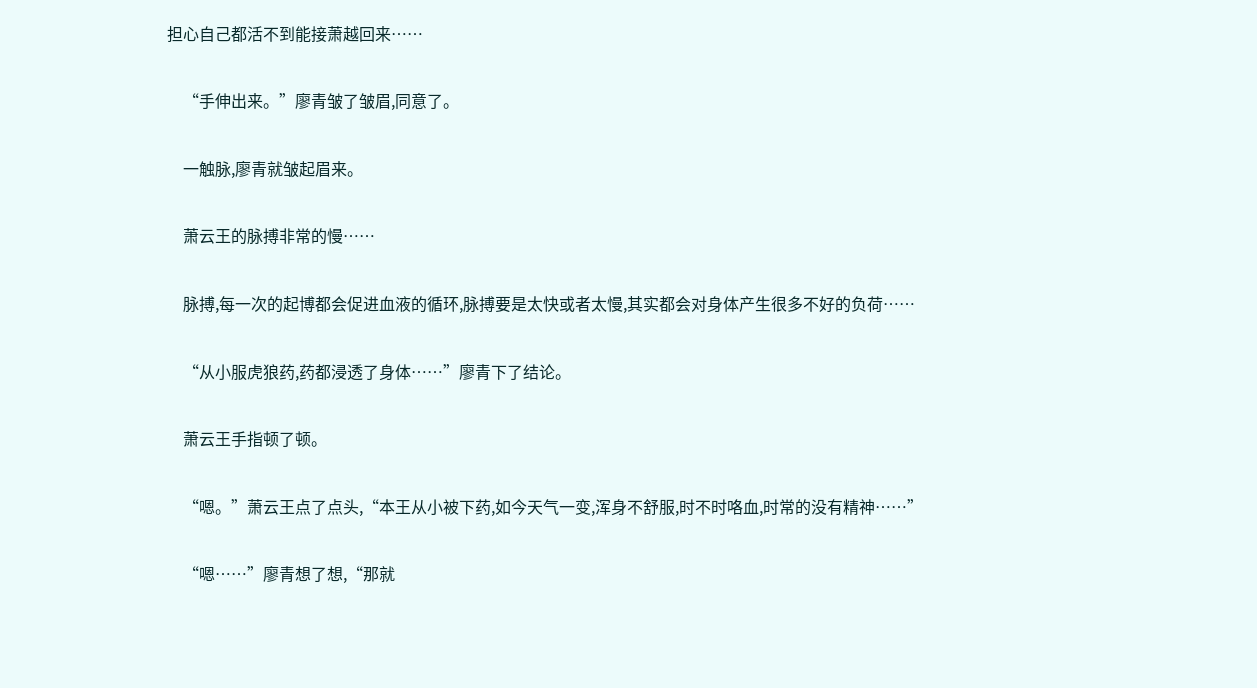担心自己都活不到能接萧越回来……

    “手伸出来。”廖青皱了皱眉,同意了。

    一触脉,廖青就皱起眉来。

    萧云王的脉搏非常的慢……

    脉搏,每一次的起博都会促进血液的循环,脉搏要是太快或者太慢,其实都会对身体产生很多不好的负荷……

    “从小服虎狼药,药都浸透了身体……”廖青下了结论。

    萧云王手指顿了顿。

    “嗯。”萧云王点了点头,“本王从小被下药,如今天气一变,浑身不舒服,时不时咯血,时常的没有精神……”

    “嗯……”廖青想了想,“那就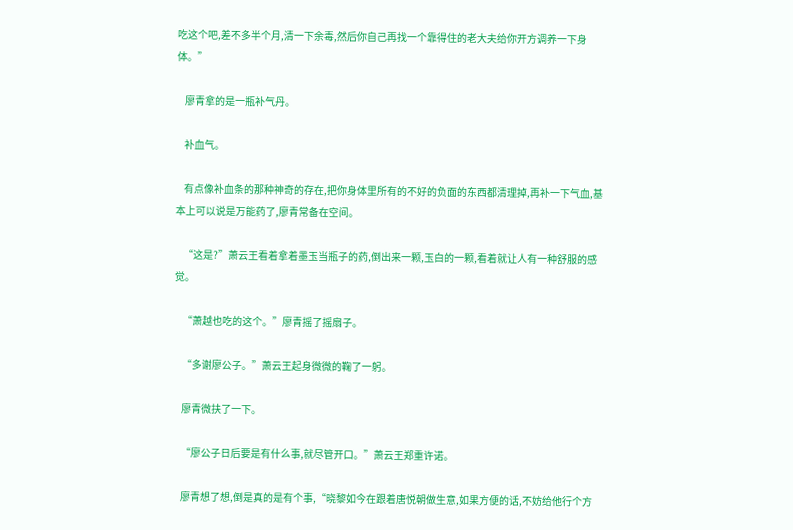吃这个吧,差不多半个月,清一下余毒,然后你自己再找一个靠得住的老大夫给你开方调养一下身体。”

    廖青拿的是一瓶补气丹。

    补血气。

    有点像补血条的那种神奇的存在,把你身体里所有的不好的负面的东西都清理掉,再补一下气血,基本上可以说是万能药了,廖青常备在空间。

    “这是?”萧云王看着拿着墨玉当瓶子的药,倒出来一颗,玉白的一颗,看着就让人有一种舒服的感觉。

    “萧越也吃的这个。”廖青摇了摇扇子。

    “多谢廖公子。”萧云王起身微微的鞠了一躬。

    廖青微扶了一下。

    “廖公子日后要是有什么事,就尽管开口。”萧云王郑重许诺。

    廖青想了想,倒是真的是有个事,“晓黎如今在跟着唐悦朝做生意,如果方便的话,不妨给他行个方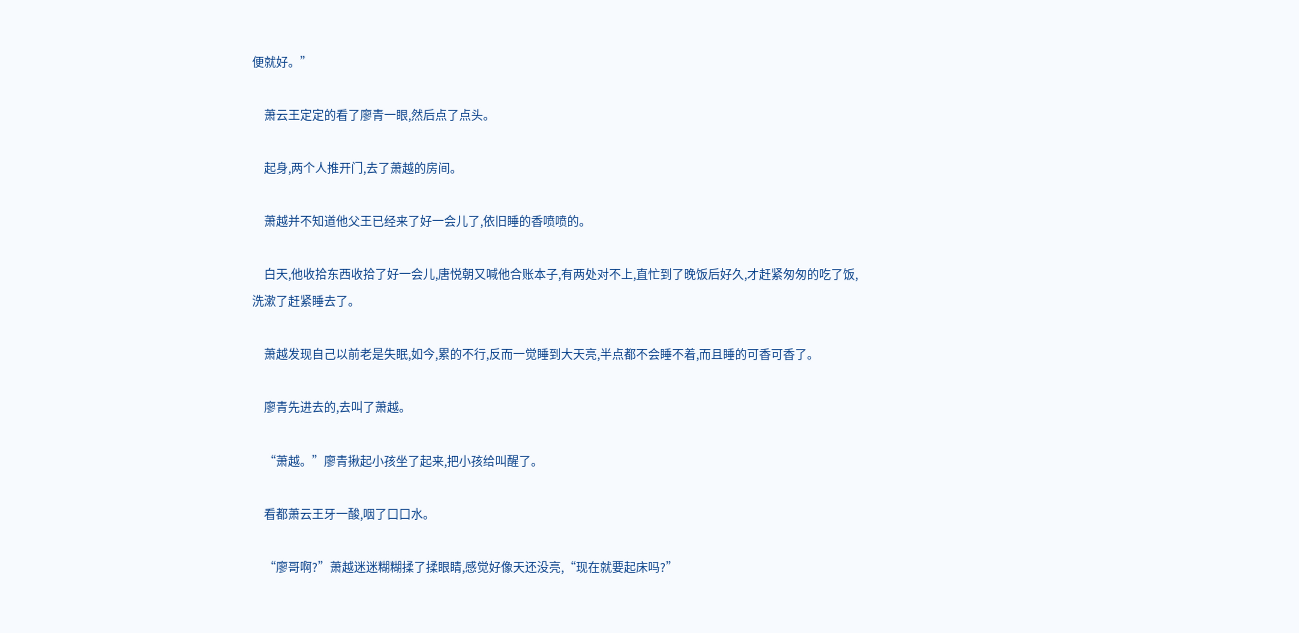便就好。”

    萧云王定定的看了廖青一眼,然后点了点头。

    起身,两个人推开门,去了萧越的房间。

    萧越并不知道他父王已经来了好一会儿了,依旧睡的香喷喷的。

    白天,他收拾东西收拾了好一会儿,唐悦朝又喊他合账本子,有两处对不上,直忙到了晚饭后好久,才赶紧匆匆的吃了饭,洗漱了赶紧睡去了。

    萧越发现自己以前老是失眠,如今,累的不行,反而一觉睡到大天亮,半点都不会睡不着,而且睡的可香可香了。

    廖青先进去的,去叫了萧越。

    “萧越。”廖青揪起小孩坐了起来,把小孩给叫醒了。

    看都萧云王牙一酸,咽了口口水。

    “廖哥啊?”萧越迷迷糊糊揉了揉眼睛,感觉好像天还没亮,“现在就要起床吗?”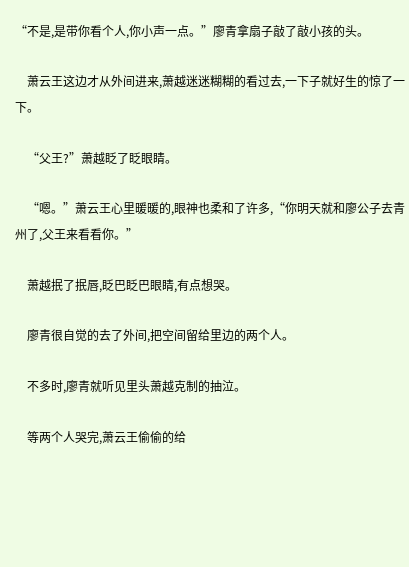“不是,是带你看个人,你小声一点。”廖青拿扇子敲了敲小孩的头。

    萧云王这边才从外间进来,萧越迷迷糊糊的看过去,一下子就好生的惊了一下。

    “父王?”萧越眨了眨眼睛。

    “嗯。”萧云王心里暖暖的,眼神也柔和了许多,“你明天就和廖公子去青州了,父王来看看你。”

    萧越抿了抿唇,眨巴眨巴眼睛,有点想哭。

    廖青很自觉的去了外间,把空间留给里边的两个人。

    不多时,廖青就听见里头萧越克制的抽泣。

    等两个人哭完,萧云王偷偷的给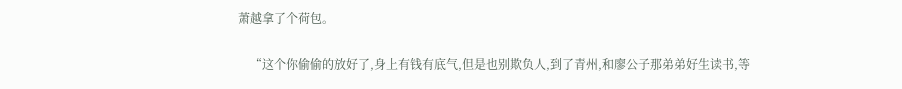萧越拿了个荷包。

    “这个你偷偷的放好了,身上有钱有底气,但是也别欺负人,到了青州,和廖公子那弟弟好生读书,等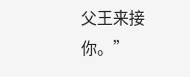父王来接你。”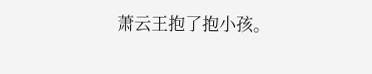萧云王抱了抱小孩。